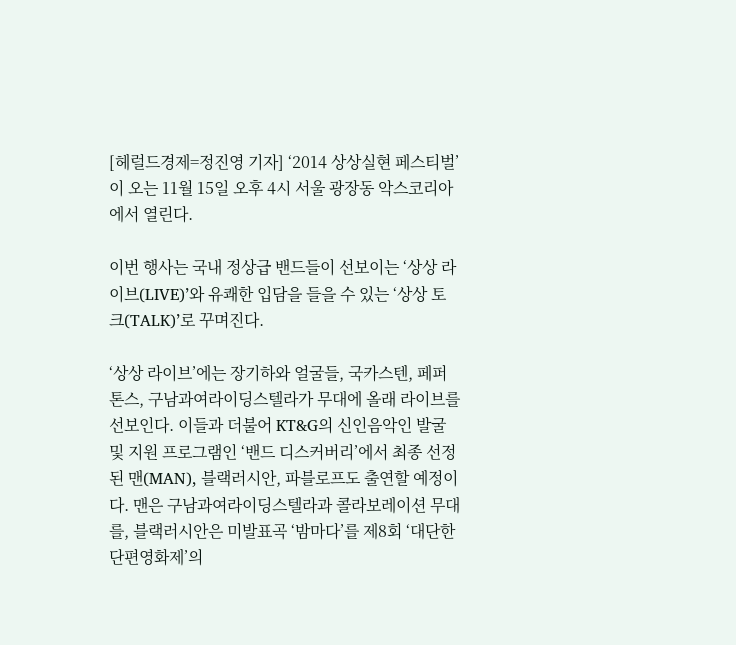[헤럴드경제=정진영 기자] ‘2014 상상실현 페스티벌’이 오는 11월 15일 오후 4시 서울 광장동 악스코리아에서 열린다.

이번 행사는 국내 정상급 밴드들이 선보이는 ‘상상 라이브(LIVE)’와 유쾌한 입담을 들을 수 있는 ‘상상 토크(TALK)’로 꾸며진다.

‘상상 라이브’에는 장기하와 얼굴들, 국카스텐, 페퍼톤스, 구남과여라이딩스텔라가 무대에 올래 라이브를 선보인다. 이들과 더불어 KT&G의 신인음악인 발굴 및 지원 프로그램인 ‘밴드 디스커버리’에서 최종 선정된 맨(MAN), 블랙러시안, 파블로프도 출연할 예정이다. 맨은 구남과여라이딩스텔라과 콜라보레이션 무대를, 블랙러시안은 미발표곡 ‘밤마다’를 제8회 ‘대단한 단편영화제’의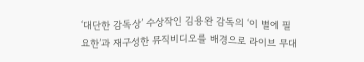‘대단한 감독상’ 수상작인 김용완 감독의 ‘이 별에 필요한’과 재구성한 뮤직비디오를 배경으로 라이브 무대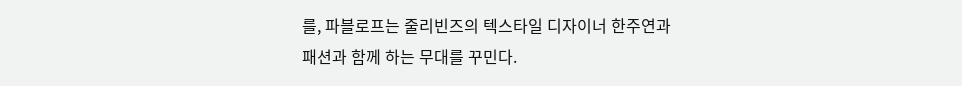를, 파블로프는 줄리빈즈의 텍스타일 디자이너 한주연과 패션과 함께 하는 무대를 꾸민다.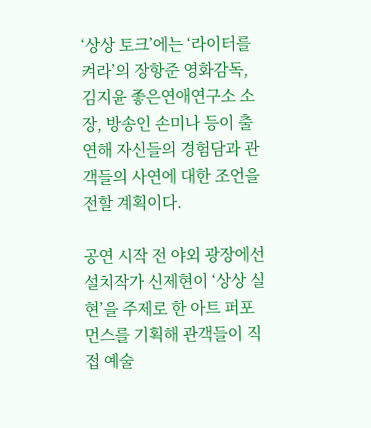‘상상 토크’에는 ‘라이터를 켜라’의 장항준 영화감독, 김지윤 좋은연애연구소 소장, 방송인 손미나 등이 출연해 자신들의 경험담과 관객들의 사연에 대한 조언을 전할 계획이다.

공연 시작 전 야외 광장에선 설치작가 신제현이 ‘상상 실현’을 주제로 한 아트 퍼포먼스를 기획해 관객들이 직접 예술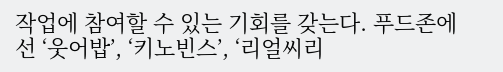작업에 참여할 수 있는 기회를 갖는다. 푸드존에선 ‘웃어밥’, ‘키노빈스’, ‘리얼씨리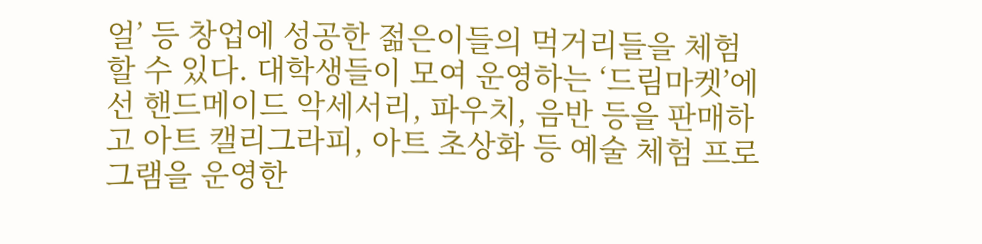얼’ 등 창업에 성공한 젊은이들의 먹거리들을 체험할 수 있다. 대학생들이 모여 운영하는 ‘드림마켓’에선 핸드메이드 악세서리, 파우치, 음반 등을 판매하고 아트 캘리그라피, 아트 초상화 등 예술 체험 프로그램을 운영한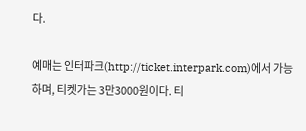다.

예매는 인터파크(http://ticket.interpark.com)에서 가능하며, 티켓가는 3만3000원이다. 티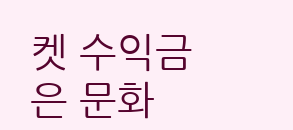켓 수익금은 문화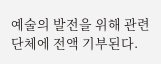예술의 발전을 위해 관련 단체에 전액 기부된다.